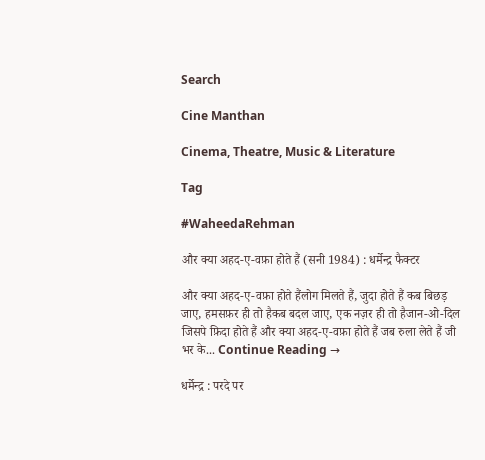Search

Cine Manthan

Cinema, Theatre, Music & Literature

Tag

#WaheedaRehman

और क्या अहद-ए-वफ़ा होते हैं (सनी 1984) : धर्मेन्द्र फैक्टर

और क्या अहद-ए-वफ़ा होते हैंलोग मिलते हैं, जुदा होते हैं कब बिछड़ जाए, हमसफ़र ही तो हैकब बदल जाए, एक नज़र ही तो हैजान-ओ-दिल जिसपे फ़िदा होते हैं और क्या अहद-ए-वफ़ा होते हैं जब रुला लेते हैं जी भर के... Continue Reading →

धर्मेन्द्र : परदे पर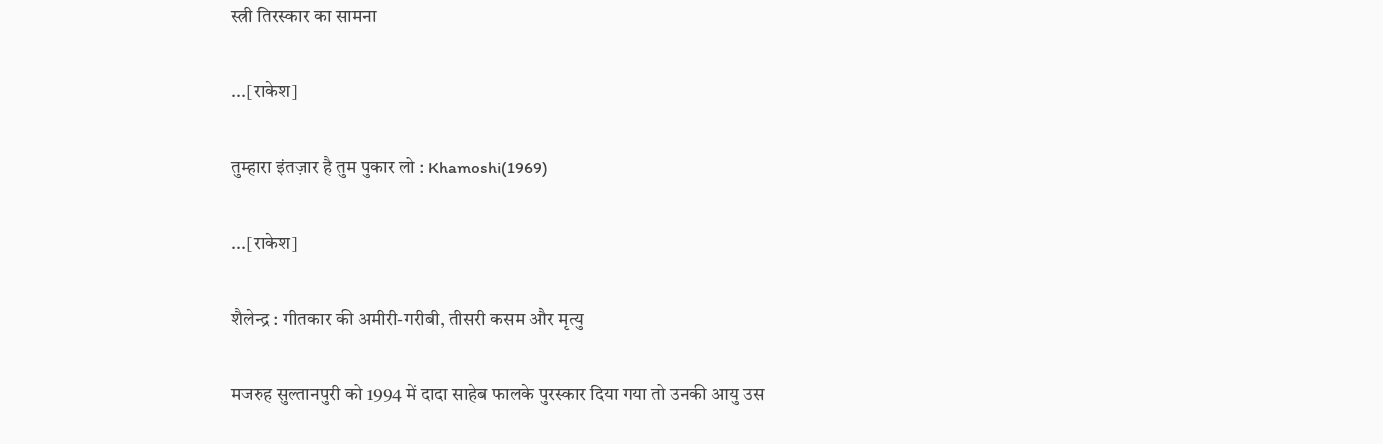स्त्री तिरस्कार का सामना

...[राकेश]

तुम्हारा इंतज़ार है तुम पुकार लो : Khamoshi(1969)

...[राकेश]

शैलेन्द्र : गीतकार की अमीरी-गरीबी, तीसरी कसम और मृत्यु

मजरुह सुल्तानपुरी को 1994 में दादा साहेब फालके पुरस्कार दिया गया तो उनकी आयु उस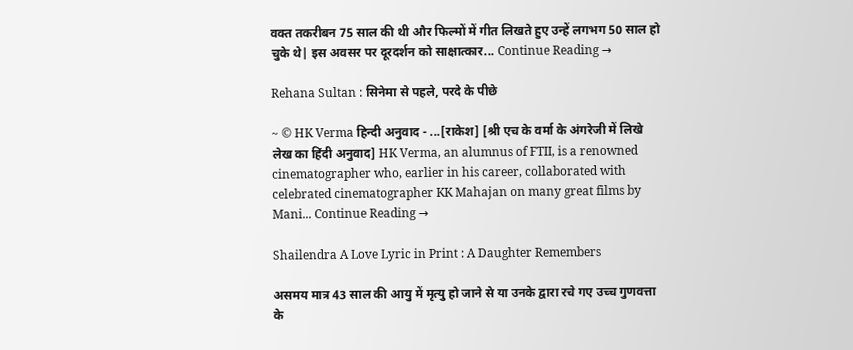वक्त तकरीबन 75 साल की थी और फिल्मों में गीत लिखते हुए उन्हें लगभग 50 साल हो चुके थे| इस अवसर पर दूरदर्शन को साक्षात्कार... Continue Reading →

Rehana Sultan : सिनेमा से पहले, परदे के पीछे

~ © HK Verma हिन्दी अनुवाद - ...[राकेश] [श्री एच के वर्मा के अंगरेजी में लिखे लेख का हिंदी अनुवाद] HK Verma, an alumnus of FTII, is a renowned cinematographer who, earlier in his career, collaborated with celebrated cinematographer KK Mahajan on many great films by Mani... Continue Reading →

Shailendra A Love Lyric in Print : A Daughter Remembers

असमय मात्र 43 साल की आयु में मृत्यु हो जाने से या उनके द्वारा रचे गए उच्च गुणवत्ता के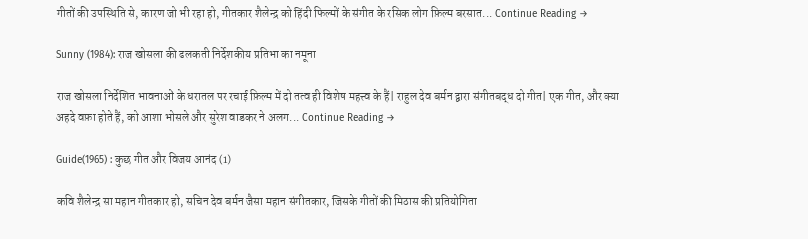गीतों की उपस्थिति से, कारण जो भी रहा हो, गीतकार शैलेन्द्र को हिंदी फिल्मों के संगीत के रसिक लोग फ़िल्म बरसात... Continue Reading →

Sunny (1984): राज खोसला की ढलकती निर्देशकीय प्रतिभा का नमूना

राज खोसला निर्देशित भावनाओं के धरातल पर रचाई फ़िल्म में दो तत्व ही विशेष महत्त्व के हैं| राहुल देव बर्मन द्वारा संगीतबद्ध दो गीत| एक गीत, और क्या अहदे वफ़ा होते हैं, को आशा भोसले और सुरेश वाडकर ने अलग... Continue Reading →

Guide(1965) : कुछ गीत और विजय आनंद (1)

कवि शैलेन्द्र सा महान गीतकार हो, सचिन देव बर्मन जैसा महान संगीतकार, जिसके गीतों की मिठास की प्रतियोगिता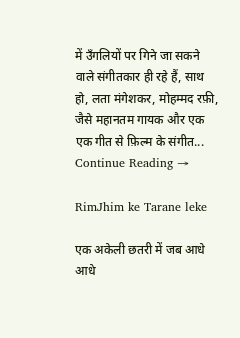में उँगलियों पर गिने जा सकने वाले संगीतकार ही रहे हैं, साथ हो, लता मंगेशकर, मोहम्मद रफ़ी, जैसे महानतम गायक और एक एक गीत से फ़िल्म के संगीत... Continue Reading →

RimJhim ke Tarane leke

एक अकेली छतरी में जब आधे आधे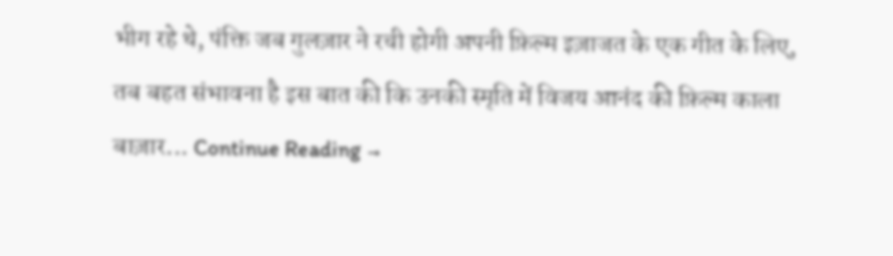भीग रहे थे, पंक्ति जब गुलज़ार ने रची होगी अपनी फ़िल्म इज़ाजत के एक गीत के लिए, तब बहत संभावना है इस बात की कि उनकी स्मृति में विजय आनंद की फ़िल्म काला बाज़ार... Continue Reading →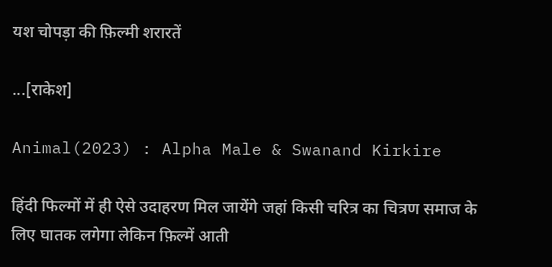यश चोपड़ा की फ़िल्मी शरारतें

...[राकेश]

Animal(2023) : Alpha Male & Swanand Kirkire

हिंदी फिल्मों में ही ऐसे उदाहरण मिल जायेंगे जहां किसी चरित्र का चित्रण समाज के लिए घातक लगेगा लेकिन फ़िल्में आती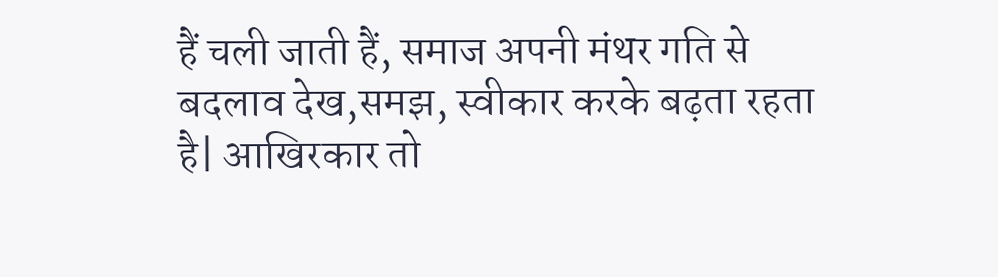हैं चली जाती हैं, समाज अपनी मंथर गति से बदलाव देख,समझ, स्वीकार करके बढ़ता रहता है| आखिरकार तो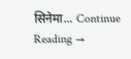सिनेमा... Continue Reading →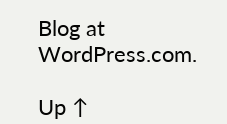Blog at WordPress.com.

Up ↑